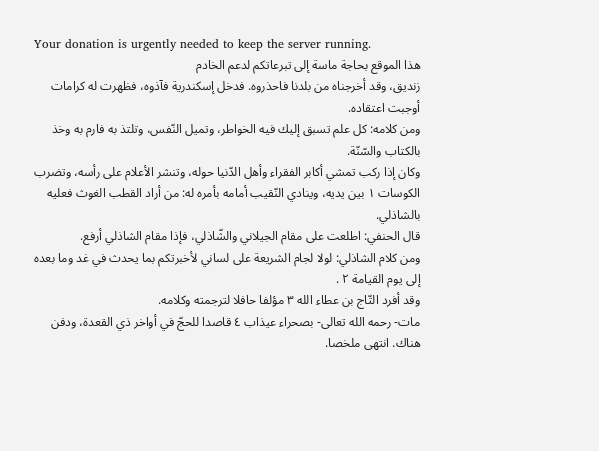Your donation is urgently needed to keep the server running.
هذا الموقع بحاجة ماسة إلى تبرعاتكم لدعم الخادم
زنديق، وقد أخرجناه من بلدنا فاحذروه. فدخل إسكندرية فآذوه، فظهرت له كرامات أوجبت اعتقاده.
ومن كلامه: كل علم تسبق إليك فيه الخواطر، وتميل النّفس، وتلتذ به فارم به وخذ بالكتاب والسّنّة.
وكان إذا ركب تمشي أكابر الفقراء وأهل الدّنيا حوله، وتنشر الأعلام على رأسه، وتضرب الكوسات ١ بين يديه، وينادي النّقيب أمامه بأمره له: من أراد القطب الغوث فعليه بالشاذلي.
قال الحنفي: اطلعت على مقام الجيلاني والشّاذلي، فإذا مقام الشاذلي أرفع.
ومن كلام الشاذلي: لولا لجام الشريعة على لساني لأخبرتكم بما يحدث في غد وما بعده إلى يوم القيامة ٢ .
وقد أفرد التّاج بن عطاء الله ٣ مؤلفا حافلا لترجمته وكلامه.
مات- رحمه الله تعالى- بصحراء عيذاب ٤ قاصدا للحجّ في أواخر ذي القعدة، ودفن هناك. انتهى ملخصا.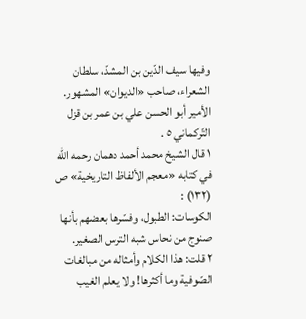وفيها سيف الدّين بن المشدّ، سلطان الشعراء، صاحب «الديوان» المشهور. الأمير أبو الحسن علي بن عمر بن قزل التّركماني ٥ .
١ قال الشيخ محمد أحمد دهمان رحمه الله في كتابه «معجم الألفاظ التاريخية» ص (١٣٢) :
الكوسات: الطبول، وفسّرها بعضهم بأنها صنوج من نحاس شبه الترس الصغير.
٢ قلت: هذا الكلام وأمثاله من مبالغات الصّوفية وما أكثرها! ولا يعلم الغيب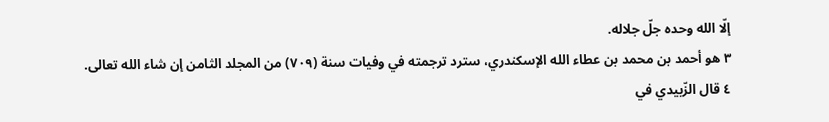إلّا الله وحده جلّ جلاله.
٣ هو أحمد بن محمد بن عطاء الله الإسكندري، سترد ترجمته في وفيات سنة (٧٠٩) من المجلد الثامن إن شاء الله تعالى.
٤ قال الزّبيدي في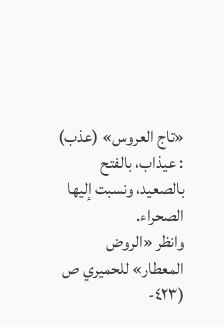«تاج العروس» (عذب) : عيذاب، بالفتح بالصعيد، ونسبت إليها الصحراء.
وانظر «الروض المعطار» للحميري ص (٤٢٣-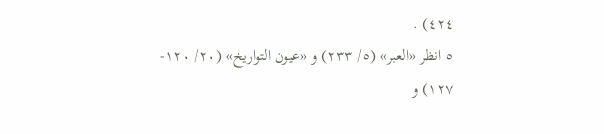٤٢٤) .
٥ انظر «العبر» (٥/ ٢٣٣) و «عيون التواريخ» (٢٠/ ١٢٠- ١٢٧) و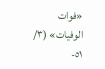«فوات الوفيات» (٣/ ٥١-